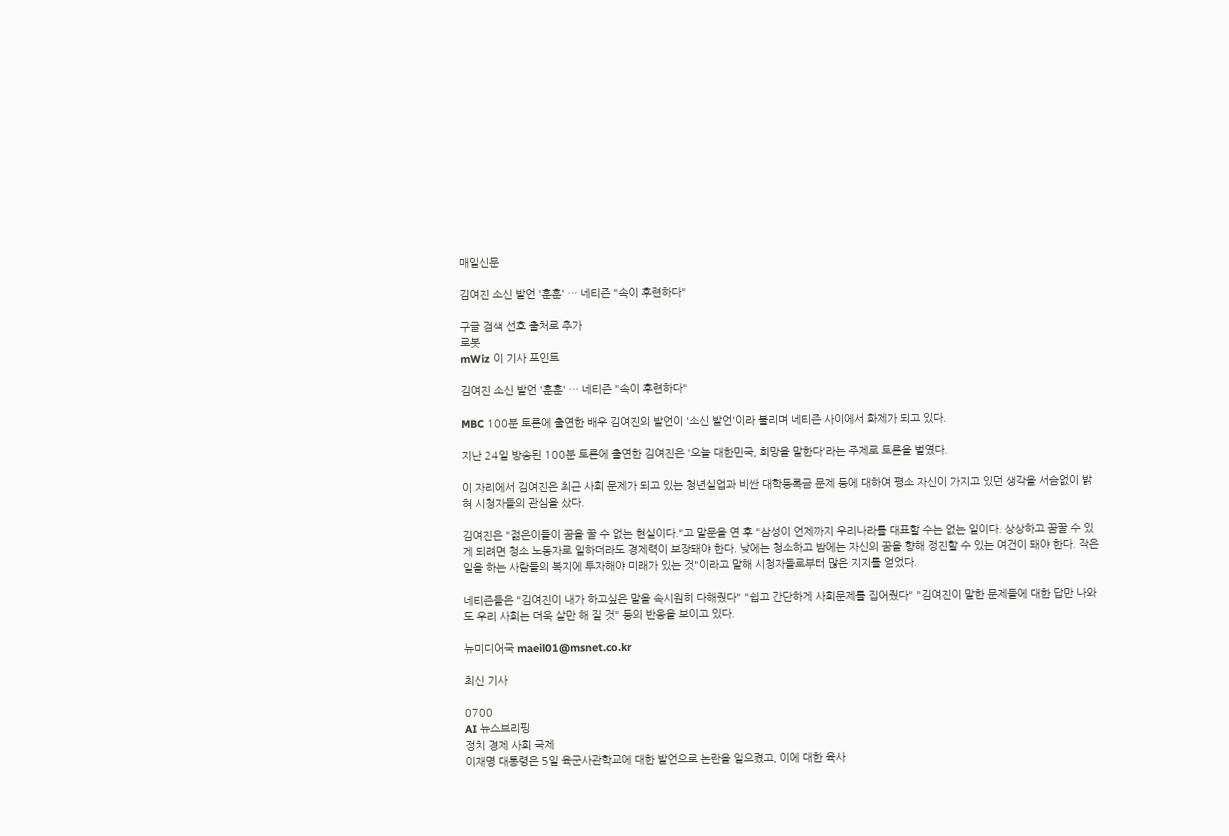매일신문

김여진 소신 발언 '훈훈' … 네티즌 "속이 후련하다"

구글 검색 선호 출처로 추가
로봇
mWiz 이 기사 포인트

김여진 소신 발언 '훈훈' … 네티즌 "속이 후련하다"

MBC 100분 토론에 출연한 배우 김여진의 발언이 '소신 발언'이라 불리며 네티즌 사이에서 화제가 되고 있다.

지난 24일 방송된 100분 토론에 출연한 김여진은 '오늘 대한민국, 희망을 말한다'라는 주제로 토론을 벌였다.

이 자리에서 김여진은 최근 사회 문제가 되고 있는 청년실업과 비싼 대학등록금 문제 등에 대하여 평소 자신이 가지고 있던 생각을 서슴없이 밝혀 시청자들의 관심을 샀다.

김여진은 "젊은이들이 꿈을 꿀 수 없는 현실이다."고 말문을 연 후 "삼성이 언제까지 우리나라를 대표할 수는 없는 일이다. 상상하고 꿈꿀 수 있게 되려면 청소 노동자로 일하더라도 경제력이 보장돼야 한다. 낮에는 청소하고 밤에는 자신의 꿈을 향해 정진할 수 있는 여건이 돼야 한다. 작은 일을 하는 사람들의 복지에 투자해야 미래가 있는 것"이라고 말해 시청자들로부터 많은 지지를 얻었다.

네티즌들은 "김여진이 내가 하고싶은 말을 속시원히 다해줬다" "쉽고 간단하게 사회문제를 집어줬다" "김여진이 말한 문제들에 대한 답만 나와도 우리 사회는 더욱 살만 해 질 것" 등의 반응을 보이고 있다.

뉴미디어국 maeil01@msnet.co.kr

최신 기사

0700
AI 뉴스브리핑
정치 경제 사회 국제
이재명 대통령은 5일 육군사관학교에 대한 발언으로 논란을 일으켰고, 이에 대한 육사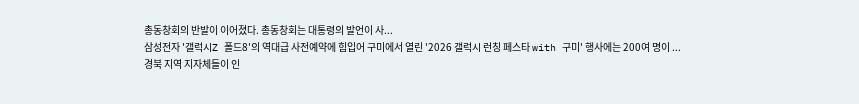총동창회의 반발이 이어졌다. 총동창회는 대통령의 발언이 사...
삼성전자 '갤럭시Z 폴드8'의 역대급 사전예약에 힘입어 구미에서 열린 '2026 갤럭시 런칭 페스타 with 구미' 행사에는 200여 명이 ...
경북 지역 지자체들이 인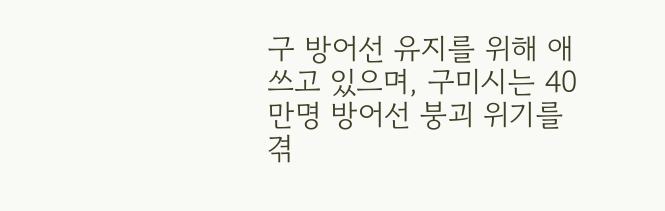구 방어선 유지를 위해 애쓰고 있으며, 구미시는 40만명 방어선 붕괴 위기를 겪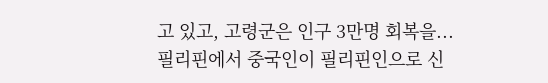고 있고, 고령군은 인구 3만명 회복을...
필리핀에서 중국인이 필리핀인으로 신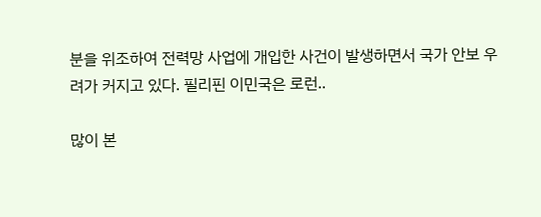분을 위조하여 전력망 사업에 개입한 사건이 발생하면서 국가 안보 우려가 커지고 있다. 필리핀 이민국은 로런..

많이 본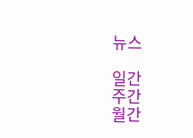뉴스

일간
주간
월간